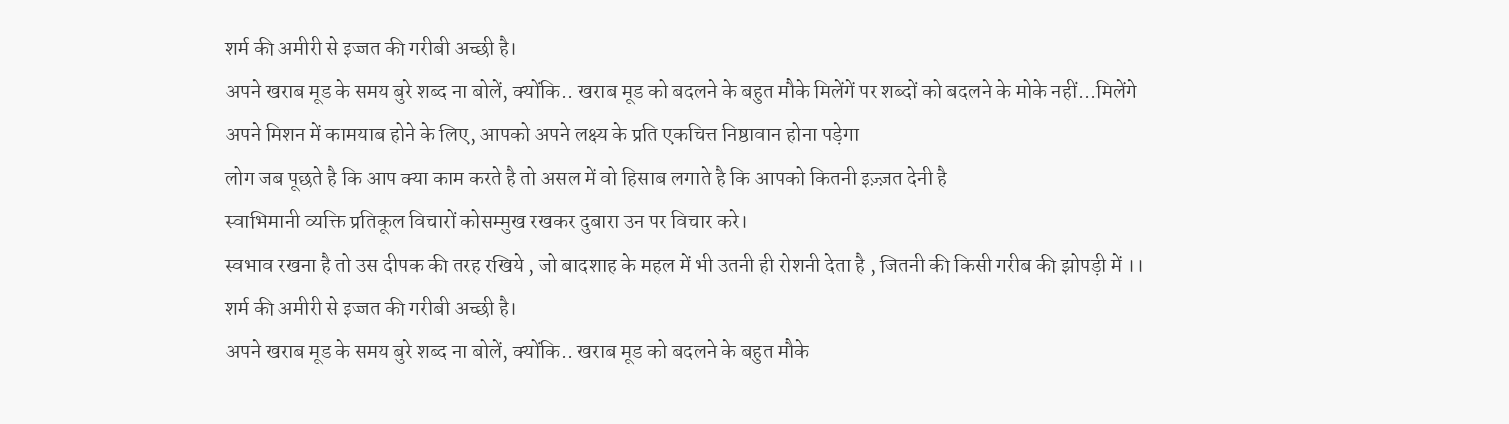शर्म की अमीरी से इज्जत की गरीबी अच्छी है।
अपने खराब मूड के समय बुरे शब्द ना बोलें, क्योंकि.. खराब मूड को बदलने के बहुत मौके मिलेंगें पर शब्दों को बदलने के मोके नहीं...मिलेंगे
अपने मिशन में कामयाब होने के लिए, आपको अपने लक्ष्य के प्रति एकचित्त निष्ठावान होना पड़ेगा
लोग जब पूछते है कि आप क्या काम करते है तो असल में वो हिसाब लगाते है कि आपको कितनी इज़्ज़त देनी है
स्वाभिमानी व्यक्ति प्रतिकूल विचारों कोसम्मुख रखकर दुबारा उन पर विचार करे।
स्वभाव रखना है तो उस दीपक की तरह रखिये , जो बादशाह के महल में भी उतनी ही रोशनी देता है , जितनी की किसी गरीब की झोपड़ी में ।।
शर्म की अमीरी से इज्जत की गरीबी अच्छी है।
अपने खराब मूड के समय बुरे शब्द ना बोलें, क्योंकि.. खराब मूड को बदलने के बहुत मौके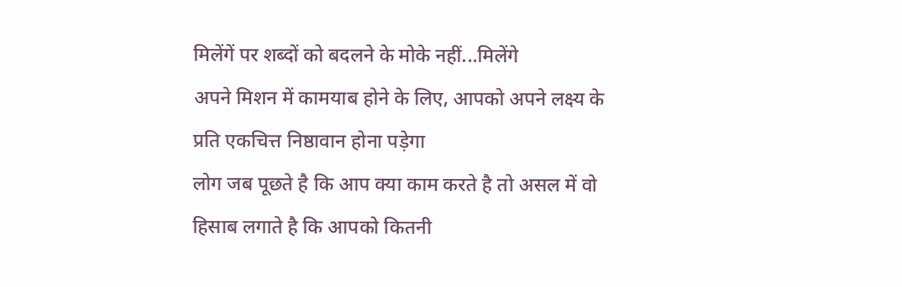मिलेंगें पर शब्दों को बदलने के मोके नहीं...मिलेंगे
अपने मिशन में कामयाब होने के लिए, आपको अपने लक्ष्य के प्रति एकचित्त निष्ठावान होना पड़ेगा
लोग जब पूछते है कि आप क्या काम करते है तो असल में वो हिसाब लगाते है कि आपको कितनी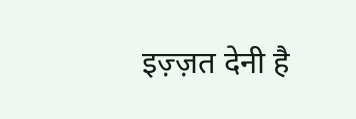इज़्ज़त देनी है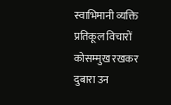स्वाभिमानी व्यक्ति प्रतिकूल विचारों कोसम्मुख रखकर दुबारा उन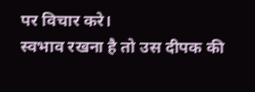पर विचार करे।
स्वभाव रखना है तो उस दीपक की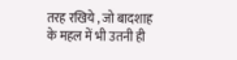तरह रखिये , जो बादशाह के महल में भी उतनी ही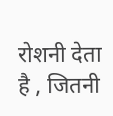रोशनी देता है , जितनी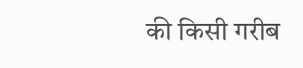की किसी गरीब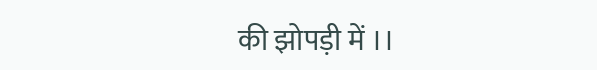की झोपड़ी में ।।